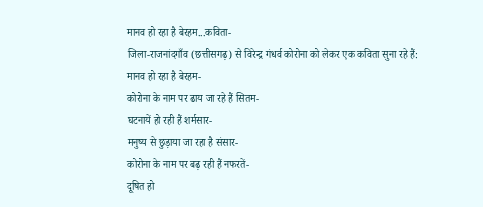मानव हो रहा है बेरहम...कविता-
जिला-राजनांदगाँव (छत्तीसगढ़) से विरेन्द्र गंधर्व कोरोना को लेकर एक कविता सुना रहे हैं:
मानव हो रहा है बेरहम-
कोरोना के नाम पर ढाय जा रहे हैं सितम-
घटनायें हो रही हैं शर्मसार-
मनुष्य से छुड़ाया जा रहा है संसार-
कोरोना के नाम पर बढ़ रही हैं नफरतें-
दूषित हो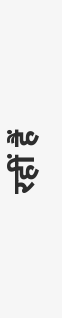रहीं हैं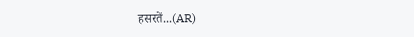हसरतें...(AR)